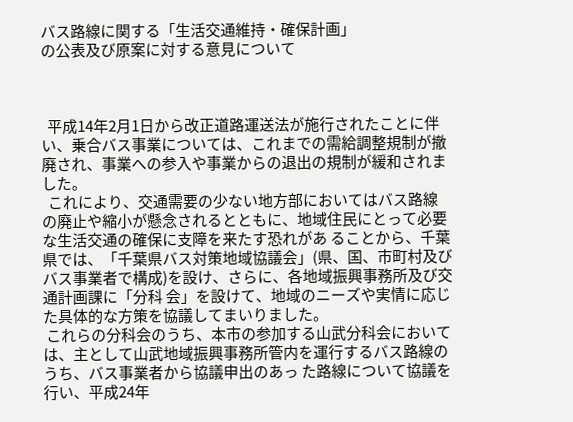バス路線に関する「生活交通維持・確保計画」
の公表及び原案に対する意見について



  平成14年2月1日から改正道路運送法が施行されたことに伴い、乗合バス事業については、これまでの需給調整規制が撤廃され、事業への参入や事業からの退出の規制が緩和されました。
  これにより、交通需要の少ない地方部においてはバス路線の廃止や縮小が懸念されるとともに、地域住民にとって必要な生活交通の確保に支障を来たす恐れがあ ることから、千葉県では、「千葉県バス対策地域協議会」(県、国、市町村及びバス事業者で構成)を設け、さらに、各地域振興事務所及び交通計画課に「分科 会」を設けて、地域のニーズや実情に応じた具体的な方策を協議してまいりました。
 これらの分科会のうち、本市の参加する山武分科会においては、主として山武地域振興事務所管内を運行するバス路線のうち、バス事業者から協議申出のあっ た路線について協議を行い、平成24年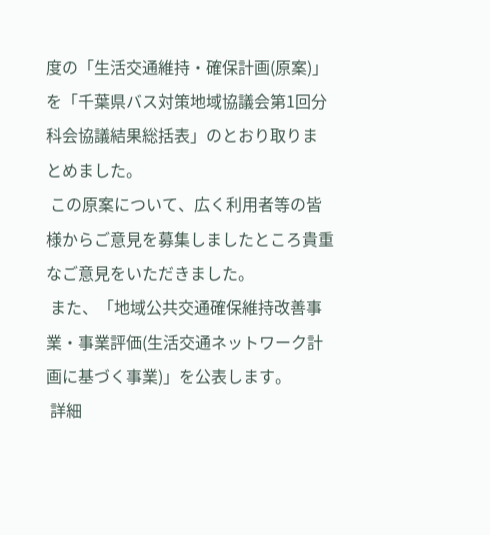度の「生活交通維持・確保計画(原案)」を「千葉県バス対策地域協議会第1回分科会協議結果総括表」のとおり取りま とめました。
 この原案について、広く利用者等の皆様からご意見を募集しましたところ貴重なご意見をいただきました。
 また、「地域公共交通確保維持改善事業・事業評価(生活交通ネットワーク計画に基づく事業)」を公表します。
 詳細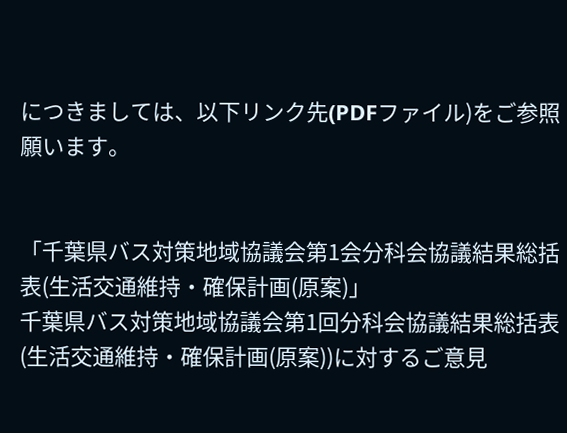につきましては、以下リンク先(PDFファイル)をご参照願います。


「千葉県バス対策地域協議会第1会分科会協議結果総括表(生活交通維持・確保計画(原案)」
千葉県バス対策地域協議会第1回分科会協議結果総括表(生活交通維持・確保計画(原案))に対するご意見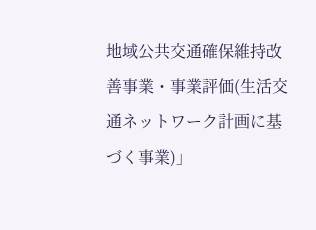地域公共交通確保維持改善事業・事業評価(生活交通ネットワーク計画に基づく事業)」